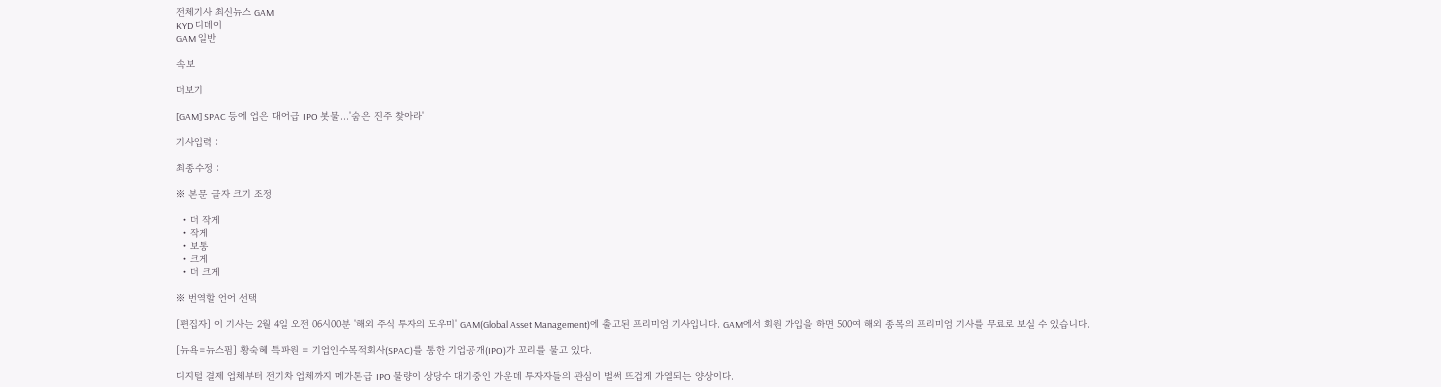전체기사 최신뉴스 GAM
KYD 디데이
GAM 일반

속보

더보기

[GAM] SPAC 등에 업은 대어급 IPO 봇물...'숨은 진주 찾아라'

기사입력 :

최종수정 :

※ 본문 글자 크기 조정

  • 더 작게
  • 작게
  • 보통
  • 크게
  • 더 크게

※ 번역할 언어 선택

[편집자] 이 기사는 2월 4일 오전 06시00분 '해외 주식 투자의 도우미' GAM(Global Asset Management)에 출고된 프리미엄 기사입니다. GAM에서 회원 가입을 하면 500여 해외 종목의 프리미엄 기사를 무료로 보실 수 있습니다.

[뉴욕=뉴스핌] 황숙혜 특파원 = 기업인수목적회사(SPAC)를 통한 기업공개(IPO)가 꼬리를 물고 있다.

디지털 결제 업체부터 전기차 업체까지 메가톤급 IPO 물량이 상당수 대기중인 가운데 투자자들의 관심이 벌써 뜨겁게 가열되는 양상이다.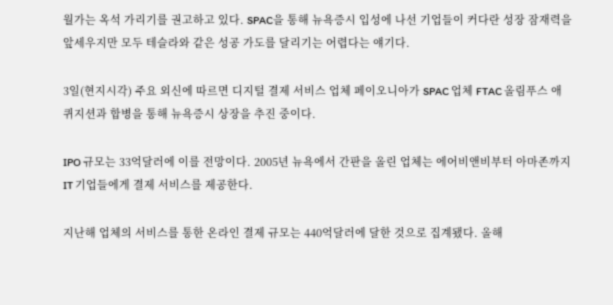월가는 옥석 가리기를 권고하고 있다. SPAC을 통해 뉴욕증시 입성에 나선 기업들이 커다란 성장 잠재력을 앞세우지만 모두 테슬라와 같은 성공 가도를 달리기는 어렵다는 얘기다.

3일(현지시각) 주요 외신에 따르면 디지털 결제 서비스 업체 페이오니아가 SPAC 업체 FTAC 올림푸스 애퀴지션과 합병을 통해 뉴욕증시 상장을 추진 중이다.

IPO 규모는 33억달러에 이를 전망이다. 2005년 뉴욕에서 간판을 올린 업체는 에어비앤비부터 아마존까지 IT 기업들에게 결제 서비스를 제공한다.

지난해 업체의 서비스를 통한 온라인 결제 규모는 440억달러에 달한 것으로 집계됐다. 올해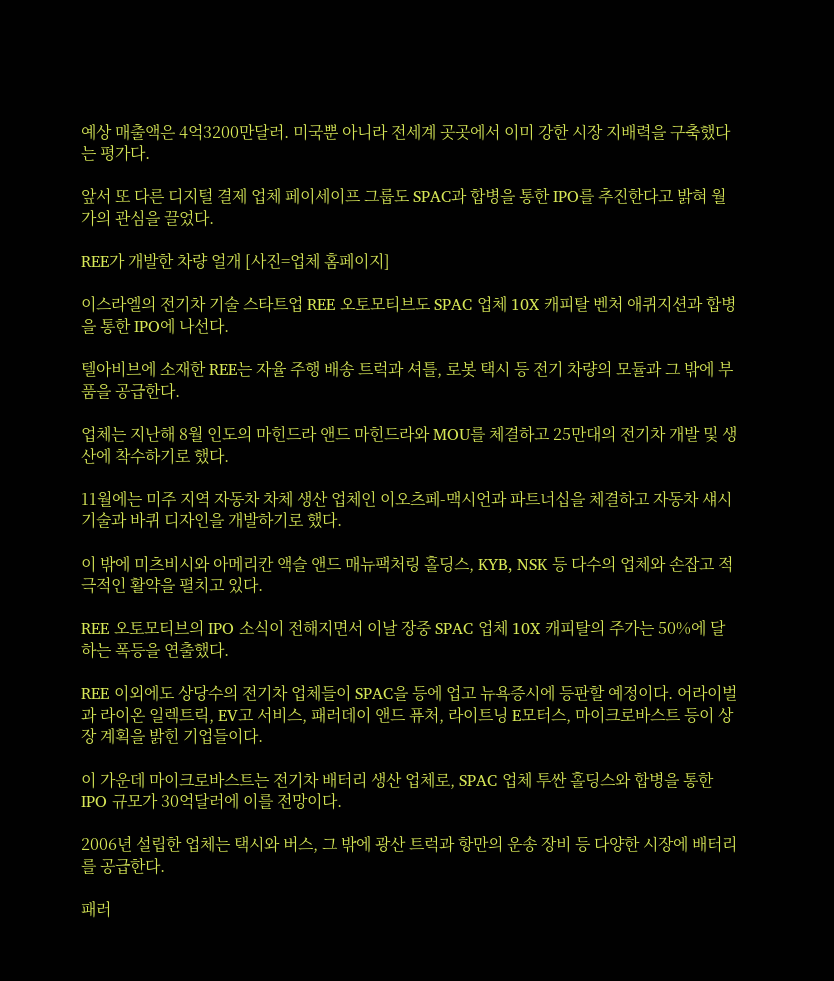예상 매출액은 4억3200만달러. 미국뿐 아니라 전세계 곳곳에서 이미 강한 시장 지배력을 구축했다는 평가다.

앞서 또 다른 디지털 결제 업체 페이세이프 그룹도 SPAC과 합병을 통한 IPO를 추진한다고 밝혀 월가의 관심을 끌었다.

REE가 개발한 차량 얼개 [사진=업체 홈페이지]

이스라엘의 전기차 기술 스타트업 REE 오토모티브도 SPAC 업체 10X 캐피탈 벤처 애퀴지션과 합병을 통한 IPO에 나선다.

텔아비브에 소재한 REE는 자율 주행 배송 트럭과 셔틀, 로봇 택시 등 전기 차량의 모듈과 그 밖에 부품을 공급한다.

업체는 지난해 8월 인도의 마힌드라 앤드 마힌드라와 MOU를 체결하고 25만대의 전기차 개발 및 생산에 착수하기로 했다.

11월에는 미주 지역 자동차 차체 생산 업체인 이오츠페-맥시언과 파트너십을 체결하고 자동차 섀시 기술과 바퀴 디자인을 개발하기로 했다.

이 밖에 미츠비시와 아메리칸 액슬 앤드 매뉴팩처링 홀딩스, KYB, NSK 등 다수의 업체와 손잡고 적극적인 활약을 펼치고 있다.

REE 오토모티브의 IPO 소식이 전해지면서 이날 장중 SPAC 업체 10X 캐피탈의 주가는 50%에 달하는 폭등을 연출했다.

REE 이외에도 상당수의 전기차 업체들이 SPAC을 등에 업고 뉴욕증시에 등판할 예정이다. 어라이벌과 라이온 일렉트릭, EV고 서비스, 패러데이 앤드 퓨처, 라이트닝 E모터스, 마이크로바스트 등이 상장 계획을 밝힌 기업들이다.

이 가운데 마이크로바스트는 전기차 배터리 생산 업체로, SPAC 업체 투싼 홀딩스와 합병을 통한 IPO 규모가 30억달러에 이를 전망이다.

2006년 설립한 업체는 택시와 버스, 그 밖에 광산 트럭과 항만의 운송 장비 등 다양한 시장에 배터리를 공급한다.

패러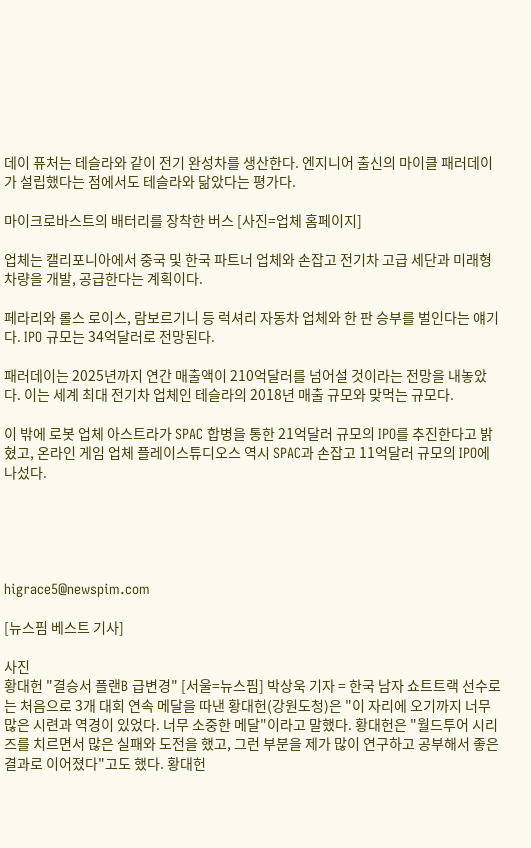데이 퓨처는 테슬라와 같이 전기 완성차를 생산한다. 엔지니어 출신의 마이클 패러데이가 설립했다는 점에서도 테슬라와 닮았다는 평가다.

마이크로바스트의 배터리를 장착한 버스 [사진=업체 홈페이지]

업체는 캘리포니아에서 중국 및 한국 파트너 업체와 손잡고 전기차 고급 세단과 미래형 차량을 개발, 공급한다는 계획이다.

페라리와 롤스 로이스, 람보르기니 등 럭셔리 자동차 업체와 한 판 승부를 벌인다는 얘기다. IPO 규모는 34억달러로 전망된다.

패러데이는 2025년까지 연간 매출액이 210억달러를 넘어설 것이라는 전망을 내놓았다. 이는 세계 최대 전기차 업체인 테슬라의 2018년 매출 규모와 맞먹는 규모다.

이 밖에 로봇 업체 아스트라가 SPAC 합병을 통한 21억달러 규모의 IPO를 추진한다고 밝혔고, 온라인 게임 업체 플레이스튜디오스 역시 SPAC과 손잡고 11억달러 규모의 IPO에 나섰다.





higrace5@newspim.com

[뉴스핌 베스트 기사]

사진
황대헌 "결승서 플랜B 급변경" [서울=뉴스핌] 박상욱 기자 = 한국 남자 쇼트트랙 선수로는 처음으로 3개 대회 연속 메달을 따낸 황대헌(강원도청)은 "이 자리에 오기까지 너무 많은 시련과 역경이 있었다. 너무 소중한 메달"이라고 말했다. 황대헌은 "월드투어 시리즈를 치르면서 많은 실패와 도전을 했고, 그런 부분을 제가 많이 연구하고 공부해서 좋은 결과로 이어졌다"고도 했다. 황대헌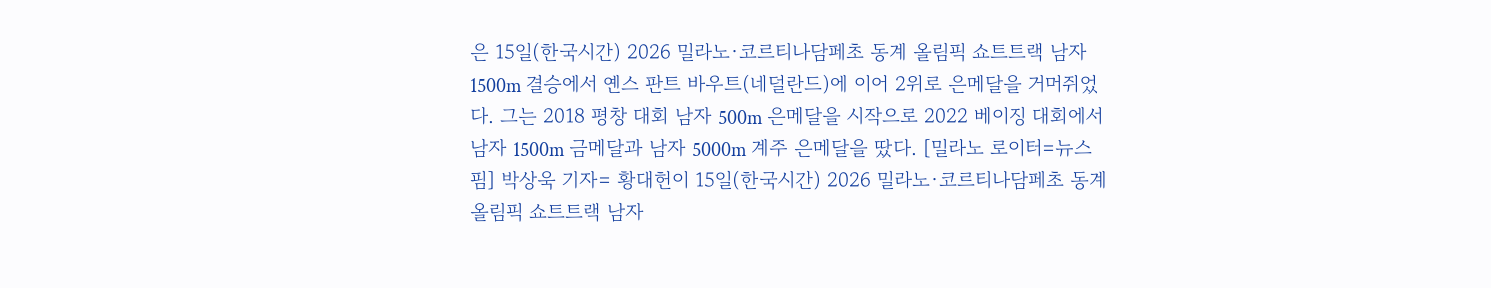은 15일(한국시간) 2026 밀라노·코르티나담페초 동계 올림픽 쇼트트랙 남자 1500m 결승에서 옌스 판트 바우트(네덜란드)에 이어 2위로 은메달을 거머쥐었다. 그는 2018 평창 대회 남자 500m 은메달을 시작으로 2022 베이징 대회에서 남자 1500m 금메달과 남자 5000m 계주 은메달을 땄다. [밀라노 로이터=뉴스핌] 박상욱 기자= 황대헌이 15일(한국시간) 2026 밀라노·코르티나담페초 동계올림픽 쇼트트랙 남자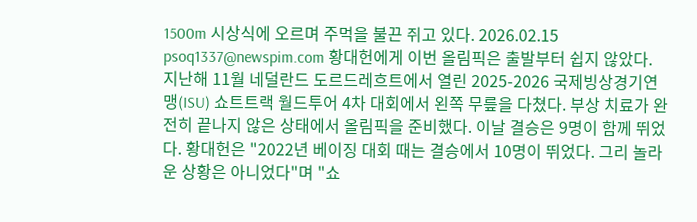1500m 시상식에 오르며 주먹을 불끈 쥐고 있다. 2026.02.15 psoq1337@newspim.com 황대헌에게 이번 올림픽은 출발부터 쉽지 않았다. 지난해 11월 네덜란드 도르드레흐트에서 열린 2025-2026 국제빙상경기연맹(ISU) 쇼트트랙 월드투어 4차 대회에서 왼쪽 무릎을 다쳤다. 부상 치료가 완전히 끝나지 않은 상태에서 올림픽을 준비했다. 이날 결승은 9명이 함께 뛰었다. 황대헌은 "2022년 베이징 대회 때는 결승에서 10명이 뛰었다. 그리 놀라운 상황은 아니었다"며 "쇼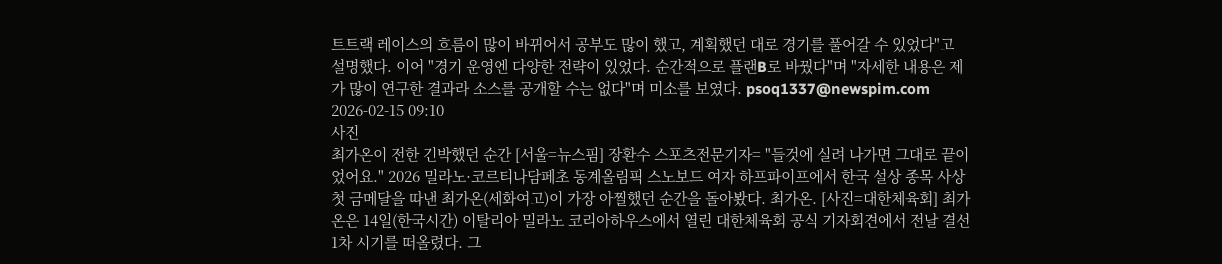트트랙 레이스의 흐름이 많이 바뀌어서 공부도 많이 했고, 계획했던 대로 경기를 풀어갈 수 있었다"고 설명했다. 이어 "경기 운영엔 다양한 전략이 있었다. 순간적으로 플랜B로 바꿨다"며 "자세한 내용은 제가 많이 연구한 결과라 소스를 공개할 수는 없다"며 미소를 보였다. psoq1337@newspim.com 2026-02-15 09:10
사진
최가온이 전한 긴박했던 순간 [서울=뉴스핌] 장환수 스포츠전문기자= "들것에 실려 나가면 그대로 끝이었어요." 2026 밀라노·코르티나담페초 동계올림픽 스노보드 여자 하프파이프에서 한국 설상 종목 사상 첫 금메달을 따낸 최가온(세화여고)이 가장 아찔했던 순간을 돌아봤다. 최가온. [사진=대한체육회] 최가온은 14일(한국시간) 이탈리아 밀라노 코리아하우스에서 열린 대한체육회 공식 기자회견에서 전날 결선 1차 시기를 떠올렸다. 그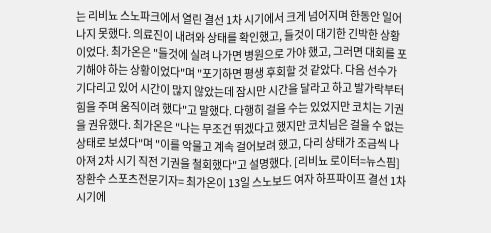는 리비뇨 스노파크에서 열린 결선 1차 시기에서 크게 넘어지며 한동안 일어나지 못했다. 의료진이 내려와 상태를 확인했고, 들것이 대기한 긴박한 상황이었다. 최가온은 "들것에 실려 나가면 병원으로 가야 했고, 그러면 대회를 포기해야 하는 상황이었다"며 "포기하면 평생 후회할 것 같았다. 다음 선수가 기다리고 있어 시간이 많지 않았는데 잠시만 시간을 달라고 하고 발가락부터 힘을 주며 움직이려 했다"고 말했다. 다행히 걸을 수는 있었지만 코치는 기권을 권유했다. 최가온은 "나는 무조건 뛰겠다고 했지만 코치님은 걸을 수 없는 상태로 보셨다"며 "이를 악물고 계속 걸어보려 했고, 다리 상태가 조금씩 나아져 2차 시기 직전 기권을 철회했다"고 설명했다. [리비뇨 로이터=뉴스핌] 장환수 스포츠전문기자= 최가온이 13일 스노보드 여자 하프파이프 결선 1차 시기에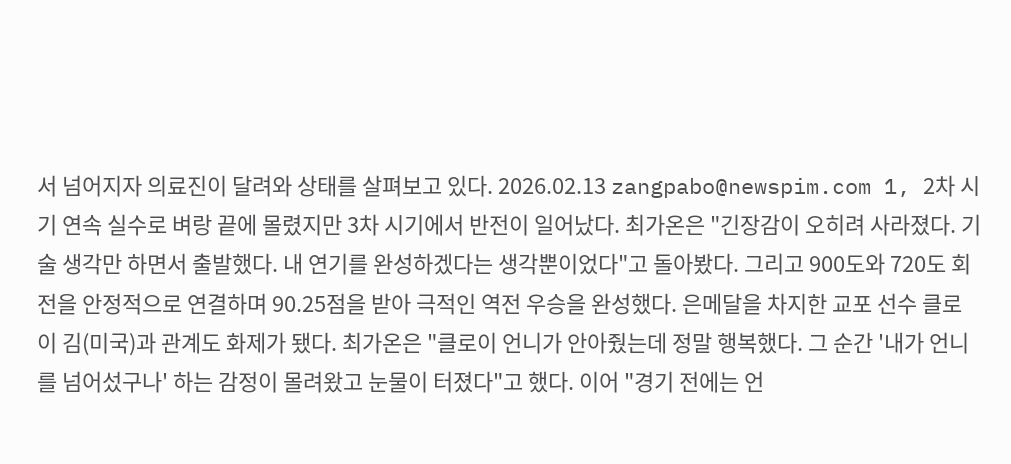서 넘어지자 의료진이 달려와 상태를 살펴보고 있다. 2026.02.13 zangpabo@newspim.com 1, 2차 시기 연속 실수로 벼랑 끝에 몰렸지만 3차 시기에서 반전이 일어났다. 최가온은 "긴장감이 오히려 사라졌다. 기술 생각만 하면서 출발했다. 내 연기를 완성하겠다는 생각뿐이었다"고 돌아봤다. 그리고 900도와 720도 회전을 안정적으로 연결하며 90.25점을 받아 극적인 역전 우승을 완성했다. 은메달을 차지한 교포 선수 클로이 김(미국)과 관계도 화제가 됐다. 최가온은 "클로이 언니가 안아줬는데 정말 행복했다. 그 순간 '내가 언니를 넘어섰구나' 하는 감정이 몰려왔고 눈물이 터졌다"고 했다. 이어 "경기 전에는 언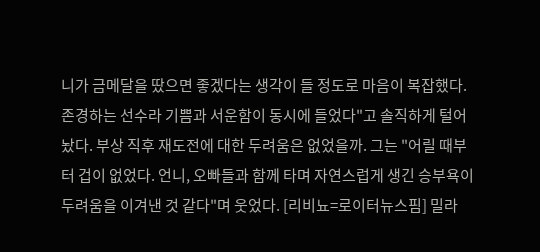니가 금메달을 땄으면 좋겠다는 생각이 들 정도로 마음이 복잡했다. 존경하는 선수라 기쁨과 서운함이 동시에 들었다"고 솔직하게 털어놨다. 부상 직후 재도전에 대한 두려움은 없었을까. 그는 "어릴 때부터 겁이 없었다. 언니, 오빠들과 함께 타며 자연스럽게 생긴 승부욕이 두려움을 이겨낸 것 같다"며 웃었다. [리비뇨=로이터뉴스핌] 밀라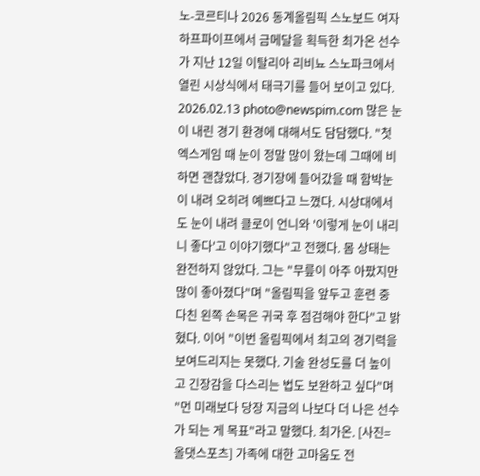노-코르티나 2026 동계올림픽 스노보드 여자 하프파이프에서 금메달을 획득한 최가온 선수가 지난 12일 이탈리아 리비뇨 스노파크에서 열린 시상식에서 태극기를 들어 보이고 있다. 2026.02.13 photo@newspim.com 많은 눈이 내린 경기 환경에 대해서도 담담했다. "첫 엑스게임 때 눈이 정말 많이 왔는데 그때에 비하면 괜찮았다. 경기장에 들어갔을 때 함박눈이 내려 오히려 예쁘다고 느꼈다. 시상대에서도 눈이 내려 클로이 언니와 '이렇게 눈이 내리니 좋다'고 이야기했다"고 전했다. 몸 상태는 완전하지 않았다. 그는 "무릎이 아주 아팠지만 많이 좋아졌다"며 "올림픽을 앞두고 훈련 중 다친 왼쪽 손목은 귀국 후 점검해야 한다"고 밝혔다. 이어 "이번 올림픽에서 최고의 경기력을 보여드리지는 못했다. 기술 완성도를 더 높이고 긴장감을 다스리는 법도 보완하고 싶다"며 "먼 미래보다 당장 지금의 나보다 더 나은 선수가 되는 게 목표"라고 말했다. 최가온. [사진=올댓스포츠] 가족에 대한 고마움도 전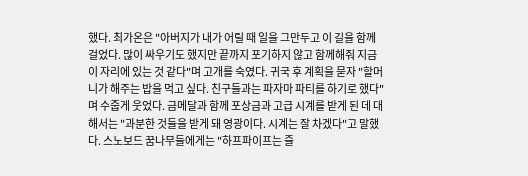했다. 최가온은 "아버지가 내가 어릴 때 일을 그만두고 이 길을 함께 걸었다. 많이 싸우기도 했지만 끝까지 포기하지 않고 함께해줘 지금 이 자리에 있는 것 같다"며 고개를 숙였다. 귀국 후 계획을 묻자 "할머니가 해주는 밥을 먹고 싶다. 친구들과는 파자마 파티를 하기로 했다"며 수줍게 웃었다. 금메달과 함께 포상금과 고급 시계를 받게 된 데 대해서는 "과분한 것들을 받게 돼 영광이다. 시계는 잘 차겠다"고 말했다. 스노보드 꿈나무들에게는 "하프파이프는 즐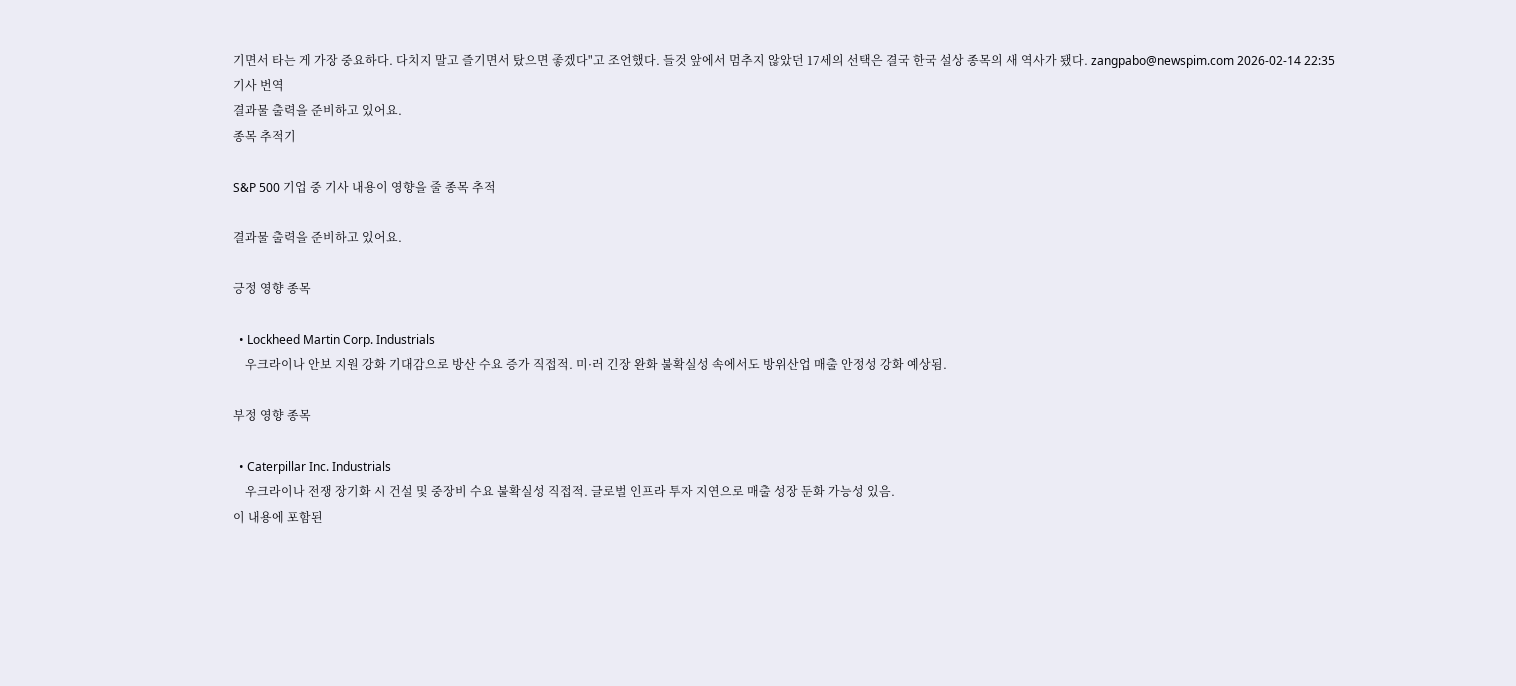기면서 타는 게 가장 중요하다. 다치지 말고 즐기면서 탔으면 좋겠다"고 조언했다. 들것 앞에서 멈추지 않았던 17세의 선택은 결국 한국 설상 종목의 새 역사가 됐다. zangpabo@newspim.com 2026-02-14 22:35
기사 번역
결과물 출력을 준비하고 있어요.
종목 추적기

S&P 500 기업 중 기사 내용이 영향을 줄 종목 추적

결과물 출력을 준비하고 있어요.

긍정 영향 종목

  • Lockheed Martin Corp. Industrials
    우크라이나 안보 지원 강화 기대감으로 방산 수요 증가 직접적. 미·러 긴장 완화 불확실성 속에서도 방위산업 매출 안정성 강화 예상됨.

부정 영향 종목

  • Caterpillar Inc. Industrials
    우크라이나 전쟁 장기화 시 건설 및 중장비 수요 불확실성 직접적. 글로벌 인프라 투자 지연으로 매출 성장 둔화 가능성 있음.
이 내용에 포함된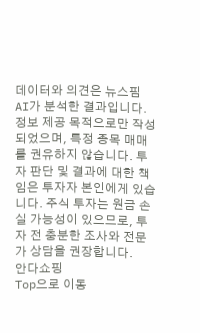데이터와 의견은 뉴스핌 AI가 분석한 결과입니다. 정보 제공 목적으로만 작성되었으며, 특정 종목 매매를 권유하지 않습니다. 투자 판단 및 결과에 대한 책임은 투자자 본인에게 있습니다. 주식 투자는 원금 손실 가능성이 있으므로, 투자 전 충분한 조사와 전문가 상담을 권장합니다.
안다쇼핑
Top으로 이동